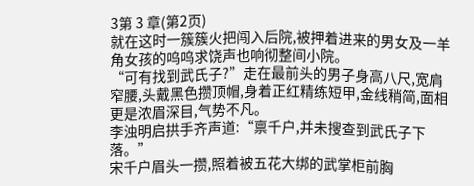3第 3 章(第2页)
就在这时一簇簇火把闯入后院,被押着进来的男女及一羊角女孩的呜呜求饶声也响彻整间小院。
“可有找到武氏子?”走在最前头的男子身高八尺,宽肩窄腰,头戴黑色攒顶帽,身着正红精练短甲,金线稍简,面相更是浓眉深目,气势不凡。
李浊明启拱手齐声道:“禀千户,并未搜查到武氏子下落。”
宋千户眉头一攒,照着被五花大绑的武掌柜前胸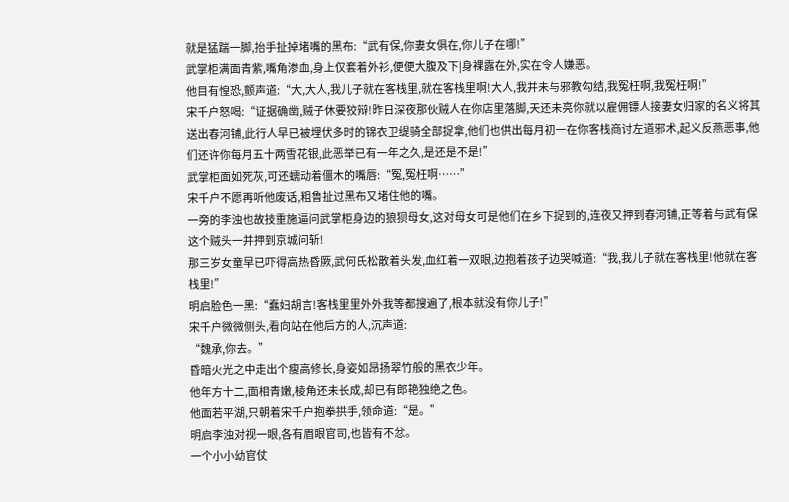就是猛踹一脚,抬手扯掉堵嘴的黑布:“武有保,你妻女俱在,你儿子在哪!”
武掌柜满面青紫,嘴角渗血,身上仅套着外衫,便便大腹及下|身裸露在外,实在令人嫌恶。
他目有惶恐,颤声道:“大,大人,我儿子就在客栈里,就在客栈里啊!大人,我并未与邪教勾结,我冤枉啊,我冤枉啊!”
宋千户怒喝:“证据确凿,贼子休要狡辩!昨日深夜那伙贼人在你店里落脚,天还未亮你就以雇佣镖人接妻女归家的名义将其送出春河铺,此行人早已被埋伏多时的锦衣卫缇骑全部捉拿,他们也供出每月初一在你客栈商讨左道邪术,起义反燕恶事,他们还许你每月五十两雪花银,此恶举已有一年之久,是还是不是!”
武掌柜面如死灰,可还蠕动着僵木的嘴唇:“冤,冤枉啊……”
宋千户不愿再听他废话,粗鲁扯过黑布又堵住他的嘴。
一旁的李浊也故技重施逼问武掌柜身边的狼狈母女,这对母女可是他们在乡下捉到的,连夜又押到春河铺,正等着与武有保这个贼头一并押到京城问斩!
那三岁女童早已吓得高热昏厥,武何氏松散着头发,血红着一双眼,边抱着孩子边哭喊道:“我,我儿子就在客栈里!他就在客栈里!”
明启脸色一黑:“蠢妇胡言!客栈里里外外我等都搜遍了,根本就没有你儿子!”
宋千户微微侧头,看向站在他后方的人,沉声道:
“魏承,你去。”
昏暗火光之中走出个瘦高修长,身姿如昂扬翠竹般的黑衣少年。
他年方十二,面相青嫩,棱角还未长成,却已有郎艳独绝之色。
他面若平湖,只朝着宋千户抱拳拱手,领命道:“是。”
明启李浊对视一眼,各有眉眼官司,也皆有不忿。
一个小小幼官仗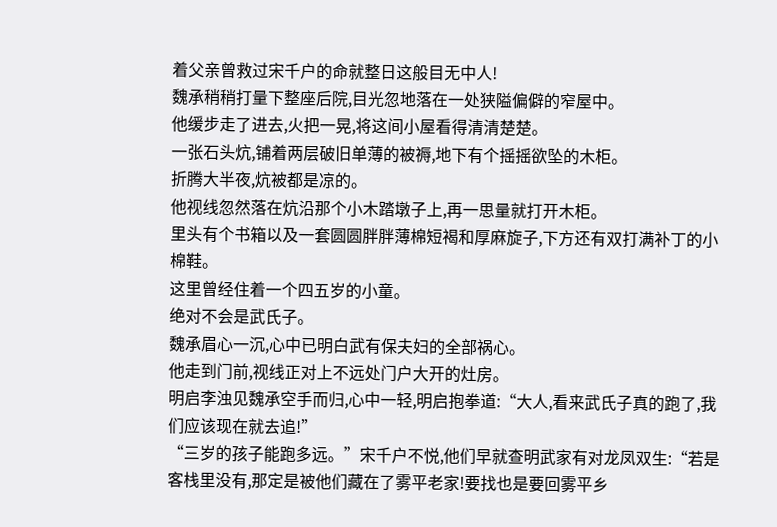着父亲曾救过宋千户的命就整日这般目无中人!
魏承稍稍打量下整座后院,目光忽地落在一处狭隘偏僻的窄屋中。
他缓步走了进去,火把一晃,将这间小屋看得清清楚楚。
一张石头炕,铺着两层破旧单薄的被褥,地下有个摇摇欲坠的木柜。
折腾大半夜,炕被都是凉的。
他视线忽然落在炕沿那个小木踏墩子上,再一思量就打开木柜。
里头有个书箱以及一套圆圆胖胖薄棉短褐和厚麻旋子,下方还有双打满补丁的小棉鞋。
这里曾经住着一个四五岁的小童。
绝对不会是武氏子。
魏承眉心一沉,心中已明白武有保夫妇的全部祸心。
他走到门前,视线正对上不远处门户大开的灶房。
明启李浊见魏承空手而归,心中一轻,明启抱拳道:“大人,看来武氏子真的跑了,我们应该现在就去追!”
“三岁的孩子能跑多远。”宋千户不悦,他们早就查明武家有对龙凤双生:“若是客栈里没有,那定是被他们藏在了雾平老家!要找也是要回雾平乡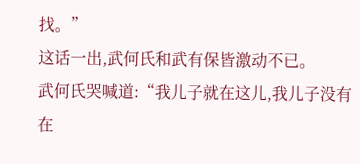找。”
这话一出,武何氏和武有保皆激动不已。
武何氏哭喊道:“我儿子就在这儿,我儿子没有在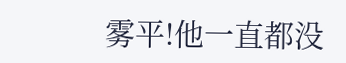雾平!他一直都没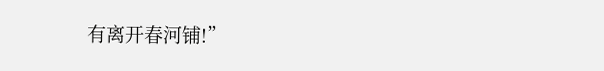有离开春河铺!”